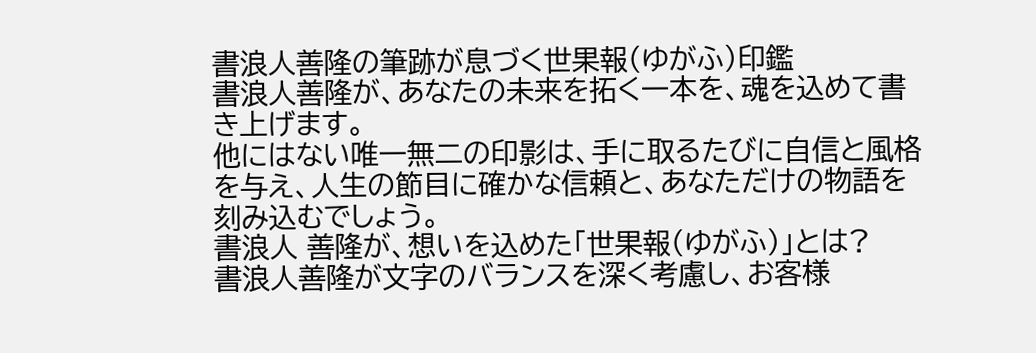書浪人善隆の筆跡が息づく世果報(ゆがふ)印鑑
書浪人善隆が、あなたの未来を拓く一本を、魂を込めて書き上げます。
他にはない唯一無二の印影は、手に取るたびに自信と風格を与え、人生の節目に確かな信頼と、あなただけの物語を刻み込むでしょう。
書浪人 善隆が、想いを込めた「世果報(ゆがふ)」とは?
書浪人善隆が文字のバランスを深く考慮し、お客様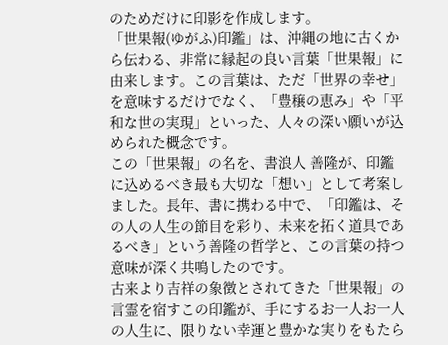のためだけに印影を作成します。
「世果報(ゆがふ)印鑑」は、沖縄の地に古くから伝わる、非常に縁起の良い言葉「世果報」に由来します。この言葉は、ただ「世界の幸せ」を意味するだけでなく、「豊穣の恵み」や「平和な世の実現」といった、人々の深い願いが込められた概念です。
この「世果報」の名を、書浪人 善隆が、印鑑に込めるべき最も大切な「想い」として考案しました。長年、書に携わる中で、「印鑑は、その人の人生の節目を彩り、未来を拓く道具であるべき」という善隆の哲学と、この言葉の持つ意味が深く共鳴したのです。
古来より吉祥の象徴とされてきた「世果報」の言霊を宿すこの印鑑が、手にするお一人お一人の人生に、限りない幸運と豊かな実りをもたら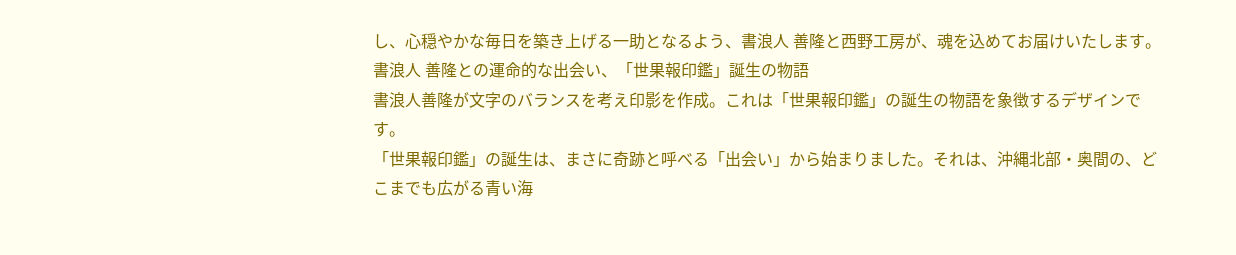し、心穏やかな毎日を築き上げる一助となるよう、書浪人 善隆と西野工房が、魂を込めてお届けいたします。
書浪人 善隆との運命的な出会い、「世果報印鑑」誕生の物語
書浪人善隆が文字のバランスを考え印影を作成。これは「世果報印鑑」の誕生の物語を象徴するデザインです。
「世果報印鑑」の誕生は、まさに奇跡と呼べる「出会い」から始まりました。それは、沖縄北部・奥間の、どこまでも広がる青い海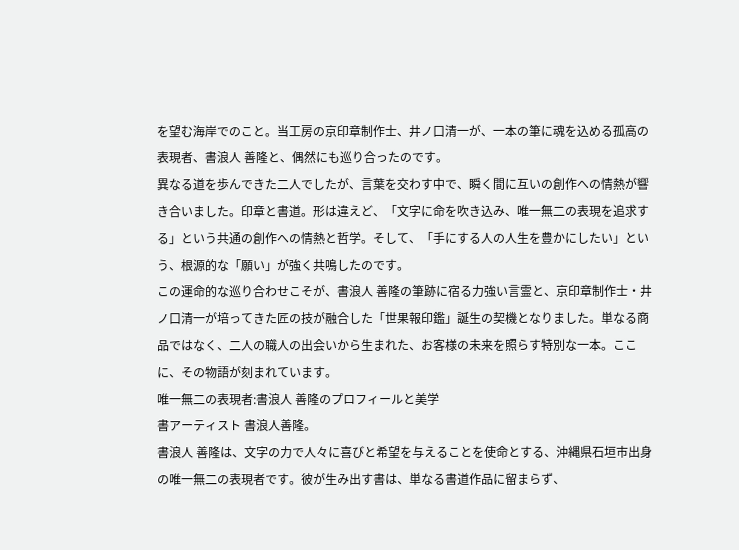を望む海岸でのこと。当工房の京印章制作士、井ノ口清一が、一本の筆に魂を込める孤高の表現者、書浪人 善隆と、偶然にも巡り合ったのです。
異なる道を歩んできた二人でしたが、言葉を交わす中で、瞬く間に互いの創作への情熱が響き合いました。印章と書道。形は違えど、「文字に命を吹き込み、唯一無二の表現を追求する」という共通の創作への情熱と哲学。そして、「手にする人の人生を豊かにしたい」という、根源的な「願い」が強く共鳴したのです。
この運命的な巡り合わせこそが、書浪人 善隆の筆跡に宿る力強い言霊と、京印章制作士・井ノ口清一が培ってきた匠の技が融合した「世果報印鑑」誕生の契機となりました。単なる商品ではなく、二人の職人の出会いから生まれた、お客様の未来を照らす特別な一本。ここに、その物語が刻まれています。
唯一無二の表現者:書浪人 善隆のプロフィールと美学
書アーティスト 書浪人善隆。
書浪人 善隆は、文字の力で人々に喜びと希望を与えることを使命とする、沖縄県石垣市出身の唯一無二の表現者です。彼が生み出す書は、単なる書道作品に留まらず、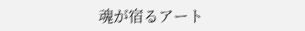魂が宿るアート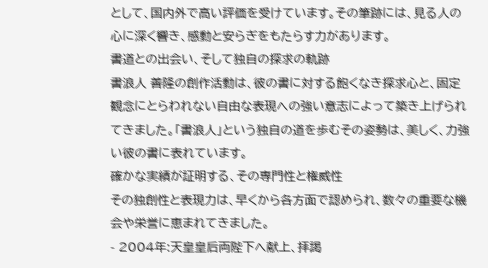として、国内外で高い評価を受けています。その筆跡には、見る人の心に深く響き、感動と安らぎをもたらす力があります。
書道との出会い、そして独自の探求の軌跡
書浪人 善隆の創作活動は、彼の書に対する飽くなき探求心と、固定観念にとらわれない自由な表現への強い意志によって築き上げられてきました。「書浪人」という独自の道を歩むその姿勢は、美しく、力強い彼の書に表れています。
確かな実績が証明する、その専門性と権威性
その独創性と表現力は、早くから各方面で認められ、数々の重要な機会や栄誉に恵まれてきました。
- 2004年:天皇皇后両陛下へ献上、拝謁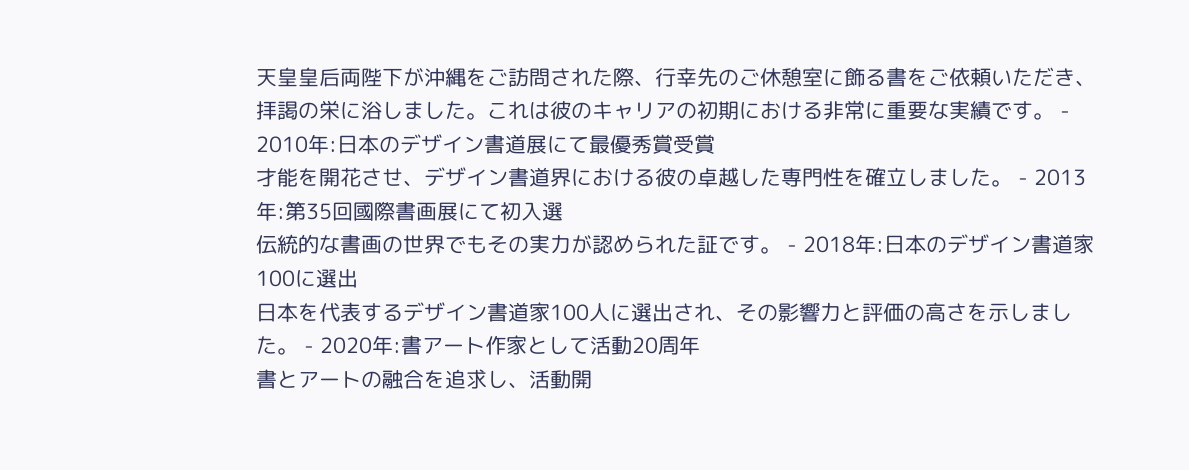天皇皇后両陛下が沖縄をご訪問された際、行幸先のご休憩室に飾る書をご依頼いただき、拝謁の栄に浴しました。これは彼のキャリアの初期における非常に重要な実績です。 - 2010年:日本のデザイン書道展にて最優秀賞受賞
才能を開花させ、デザイン書道界における彼の卓越した専門性を確立しました。 - 2013年:第35回國際書画展にて初入選
伝統的な書画の世界でもその実力が認められた証です。 - 2018年:日本のデザイン書道家100に選出
日本を代表するデザイン書道家100人に選出され、その影響力と評価の高さを示しました。 - 2020年:書アート作家として活動20周年
書とアートの融合を追求し、活動開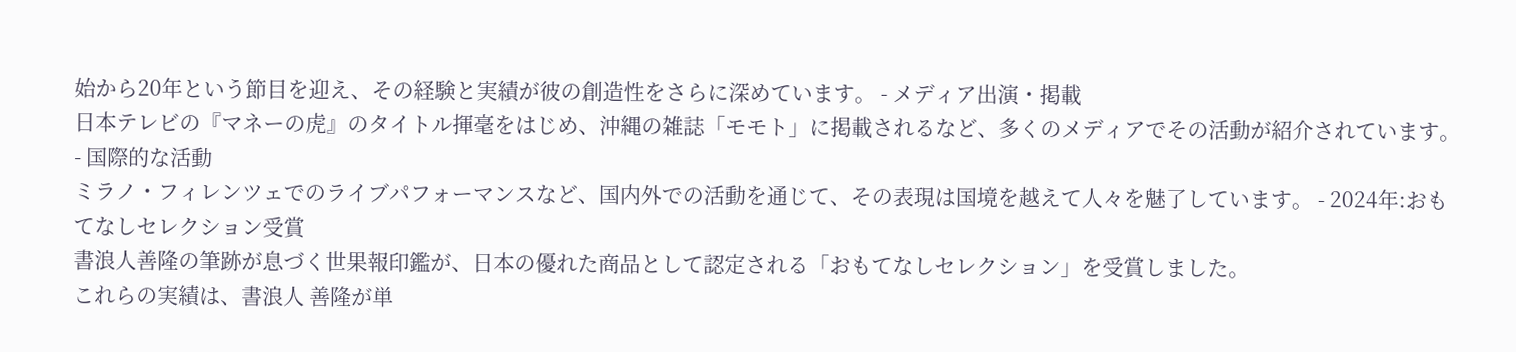始から20年という節目を迎え、その経験と実績が彼の創造性をさらに深めています。 - メディア出演・掲載
日本テレビの『マネーの虎』のタイトル揮毫をはじめ、沖縄の雑誌「モモト」に掲載されるなど、多くのメディアでその活動が紹介されています。 - 国際的な活動
ミラノ・フィレンツェでのライブパフォーマンスなど、国内外での活動を通じて、その表現は国境を越えて人々を魅了しています。 - 2024年:おもてなしセレクション受賞
書浪人善隆の筆跡が息づく世果報印鑑が、日本の優れた商品として認定される「おもてなしセレクション」を受賞しました。
これらの実績は、書浪人 善隆が単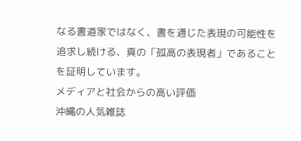なる書道家ではなく、書を通じた表現の可能性を追求し続ける、真の「孤高の表現者」であることを証明しています。
メディアと社会からの高い評価
沖縄の人気雑誌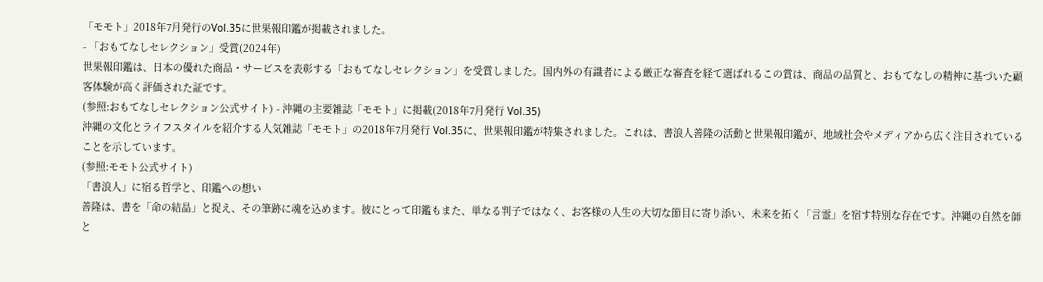「モモト」2018年7月発行のVol.35に世果報印鑑が掲載されました。
- 「おもてなしセレクション」受賞(2024年)
世果報印鑑は、日本の優れた商品・サービスを表彰する「おもてなしセレクション」を受賞しました。国内外の有識者による厳正な審査を経て選ばれるこの賞は、商品の品質と、おもてなしの精神に基づいた顧客体験が高く評価された証です。
(参照:おもてなしセレクション公式サイト) - 沖縄の主要雑誌「モモト」に掲載(2018年7月発行 Vol.35)
沖縄の文化とライフスタイルを紹介する人気雑誌「モモト」の2018年7月発行 Vol.35に、世果報印鑑が特集されました。これは、書浪人善隆の活動と世果報印鑑が、地域社会やメディアから広く注目されていることを示しています。
(参照:モモト公式サイト)
「書浪人」に宿る哲学と、印鑑への想い
善隆は、書を「命の結晶」と捉え、その筆跡に魂を込めます。彼にとって印鑑もまた、単なる判子ではなく、お客様の人生の大切な節目に寄り添い、未来を拓く「言霊」を宿す特別な存在です。沖縄の自然を師と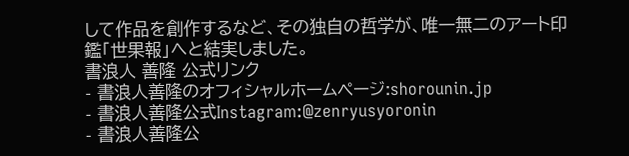して作品を創作するなど、その独自の哲学が、唯一無二のアート印鑑「世果報」へと結実しました。
書浪人 善隆 公式リンク
- 書浪人善隆のオフィシャルホームページ:shorounin.jp
- 書浪人善隆公式Instagram:@zenryusyoronin
- 書浪人善隆公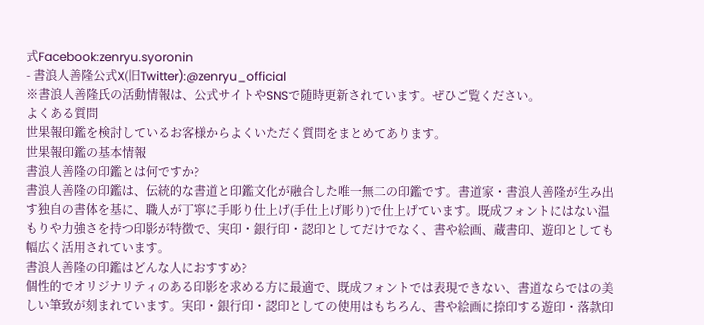式Facebook:zenryu.syoronin
- 書浪人善隆公式X(旧Twitter):@zenryu_official
※書浪人善隆氏の活動情報は、公式サイトやSNSで随時更新されています。ぜひご覧ください。
よくある質問
世果報印鑑を検討しているお客様からよくいただく質問をまとめてあります。
世果報印鑑の基本情報
書浪人善隆の印鑑とは何ですか?
書浪人善隆の印鑑は、伝統的な書道と印鑑文化が融合した唯一無二の印鑑です。書道家・書浪人善隆が生み出す独自の書体を基に、職人が丁寧に手彫り仕上げ(手仕上げ彫り)で仕上げています。既成フォントにはない温もりや力強さを持つ印影が特徴で、実印・銀行印・認印としてだけでなく、書や絵画、蔵書印、遊印としても幅広く活用されています。
書浪人善隆の印鑑はどんな人におすすめ?
個性的でオリジナリティのある印影を求める方に最適で、既成フォントでは表現できない、書道ならではの美しい筆致が刻まれています。実印・銀行印・認印としての使用はもちろん、書や絵画に捺印する遊印・落款印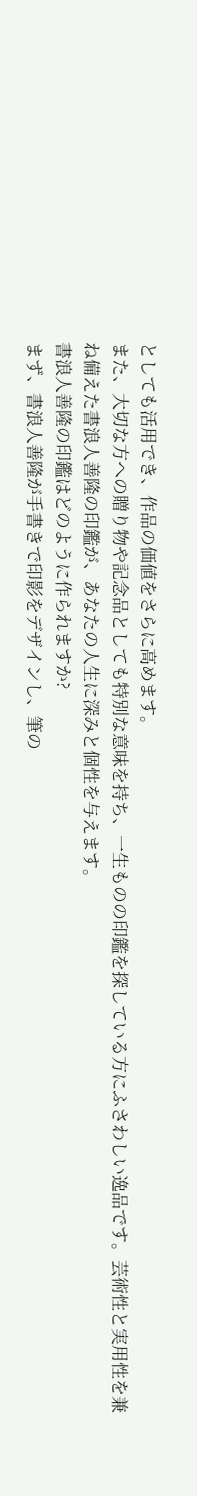としても活用でき、作品の価値をさらに高めます。
また、大切な方への贈り物や記念品としても特別な意味を持ち、一生ものの印鑑を探している方にふさわしい逸品です。芸術性と実用性を兼ね備えた書浪人善隆の印鑑が、あなたの人生に深みと個性を与えます。
書浪人善隆の印鑑はどのように作られますか?
まず、書浪人善隆が手書きで印影をデザインし、筆の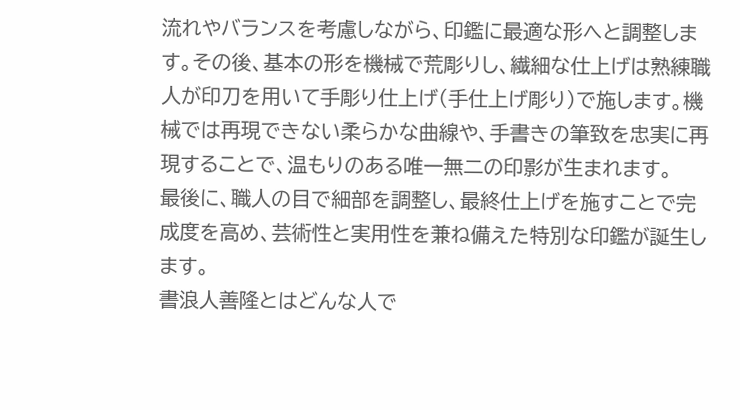流れやバランスを考慮しながら、印鑑に最適な形へと調整します。その後、基本の形を機械で荒彫りし、繊細な仕上げは熟練職人が印刀を用いて手彫り仕上げ(手仕上げ彫り)で施します。機械では再現できない柔らかな曲線や、手書きの筆致を忠実に再現することで、温もりのある唯一無二の印影が生まれます。
最後に、職人の目で細部を調整し、最終仕上げを施すことで完成度を高め、芸術性と実用性を兼ね備えた特別な印鑑が誕生します。
書浪人善隆とはどんな人で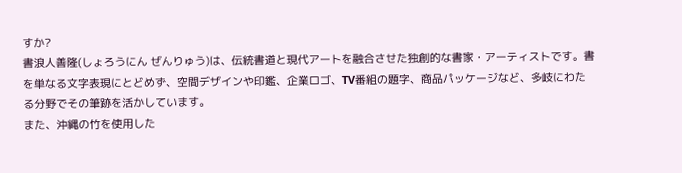すか?
書浪人善隆(しょろうにん ぜんりゅう)は、伝統書道と現代アートを融合させた独創的な書家・アーティストです。書を単なる文字表現にとどめず、空間デザインや印鑑、企業ロゴ、TV番組の題字、商品パッケージなど、多岐にわたる分野でその筆跡を活かしています。
また、沖縄の竹を使用した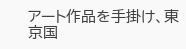アート作品を手掛け、東京国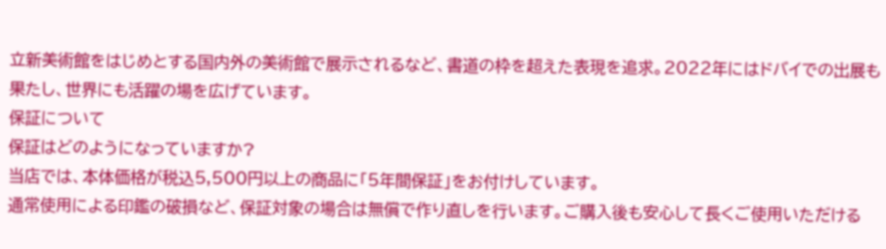立新美術館をはじめとする国内外の美術館で展示されるなど、書道の枠を超えた表現を追求。2022年にはドバイでの出展も果たし、世界にも活躍の場を広げています。
保証について
保証はどのようになっていますか?
当店では、本体価格が税込5,500円以上の商品に「5年間保証」をお付けしています。
通常使用による印鑑の破損など、保証対象の場合は無償で作り直しを行います。ご購入後も安心して長くご使用いただける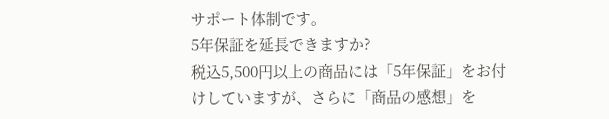サポート体制です。
5年保証を延長できますか?
税込5,500円以上の商品には「5年保証」をお付けしていますが、さらに「商品の感想」を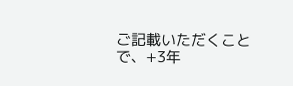ご記載いただくことで、+3年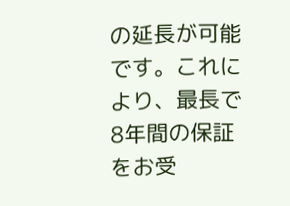の延長が可能です。これにより、最長で8年間の保証をお受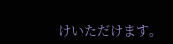けいただけます。